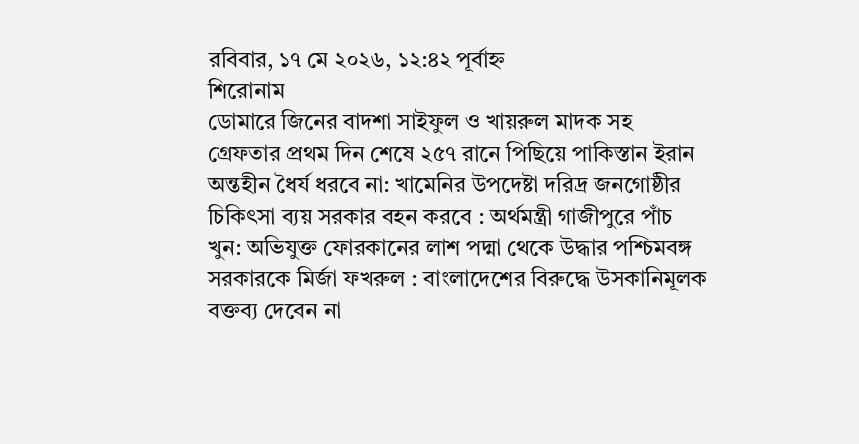রবিবার, ১৭ মে ২০২৬, ১২:৪২ পূর্বাহ্ন
শিরোনাম
ডোমারে জিনের বাদশা সাইফুল ও খায়রুল মাদক সহ গ্রেফতার প্রথম দিন শেষে ২৫৭ রানে পিছিয়ে পাকিস্তান ইরান অন্তহীন ধৈর্য ধরবে না: খামেনির উপদেষ্টা দরিদ্র জনগোষ্ঠীর চিকিৎসা ব্যয় সরকার বহন করবে : অর্থমন্ত্রী গাজীপুরে পাঁচ খুন: অভিযুক্ত ফোরকানের লাশ পদ্মা থেকে উদ্ধার পশ্চিমবঙ্গ সরকারকে মির্জা ফখরুল : বাংলাদেশের বিরুদ্ধে উসকানিমূলক বক্তব্য দেবেন না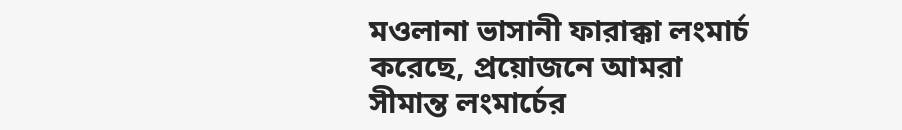মওলানা ভাসানী ফারাক্কা লংমার্চ করেছে, প্রয়োজনে আমরা সীমান্ত লংমার্চের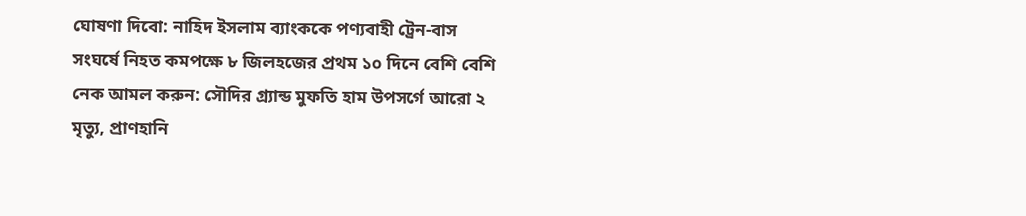ঘোষণা দিবো: নাহিদ ইসলাম ব্যাংককে পণ্যবাহী ট্রেন-বাস সংঘর্ষে নিহত কমপক্ষে ৮ জিলহজের প্রথম ১০ দিনে বেশি বেশি নেক আমল করুন: সৌদির গ্র্যান্ড মুফতি হাম উপসর্গে আরো ২ মৃত্যু, প্রাণহানি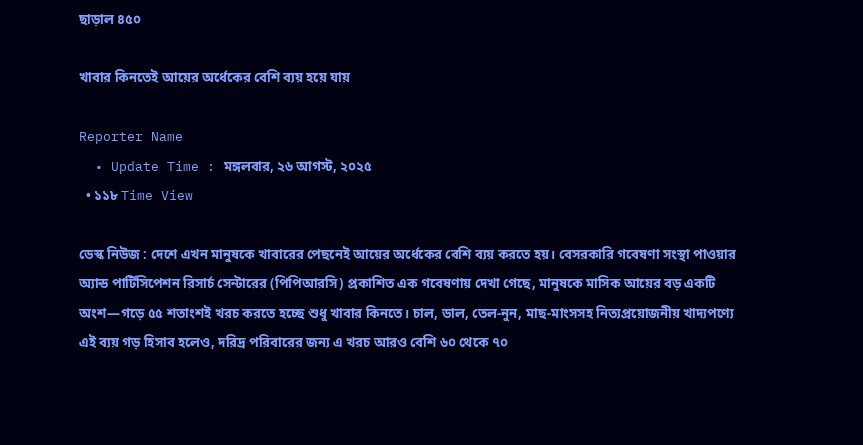ছাড়াল ৪৫০

খাবার কিনতেই আয়ের অর্ধেকের বেশি ব্যয় হয়ে যায়

Reporter Name
  • Update Time : মঙ্গলবার, ২৬ আগস্ট, ২০২৫
  • ১১৮ Time View

ডেস্ক নিউজ : দেশে এখন মানুষকে খাবারের পেছনেই আয়ের অর্ধেকের বেশি ব্যয় করতে হয়। বেসরকারি গবেষণা সংস্থা পাওয়ার অ্যান্ড পার্টিসিপেশন রিসার্চ সেন্টারের (পিপিআরসি) প্রকাশিত এক গবেষণায় দেখা গেছে, মানুষকে মাসিক আয়ের বড় একটি অংশ—গড়ে ৫৫ শতাংশই খরচ করতে হচ্ছে শুধু খাবার কিনতে। চাল, ডাল, তেল-নুন, মাছ-মাংসসহ নিত্যপ্রয়োজনীয় খাদ্যপণ্যে এই ব্যয় গড় হিসাব হলেও, দরিদ্র পরিবারের জন্য এ খরচ আরও বেশি ৬০ থেকে ৭০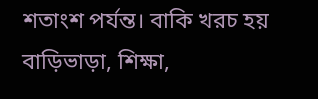শতাংশ পর্যন্ত। বাকি খরচ হয় বাড়িভাড়া, শিক্ষা,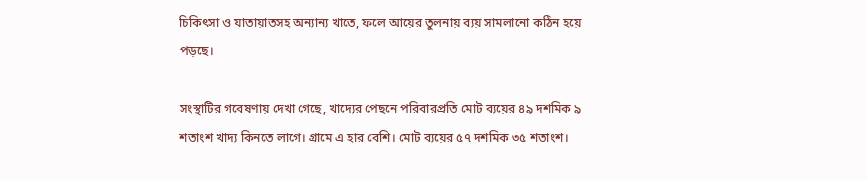চিকিৎসা ও যাতায়াতসহ অন্যান্য খাতে, ফলে আয়ের তুলনায় ব্যয় সামলানো কঠিন হয়ে পড়ছে।

সংস্থাটির গবেষণায় দেখা গেছে, খাদ্যের পেছনে পরিবারপ্রতি মোট ব্যয়ের ৪৯ দশমিক ৯ শতাংশ খাদ্য কিনতে লাগে। গ্রামে এ হার বেশি। মোট ব্যয়ের ৫৭ দশমিক ৩৫ শতাংশ।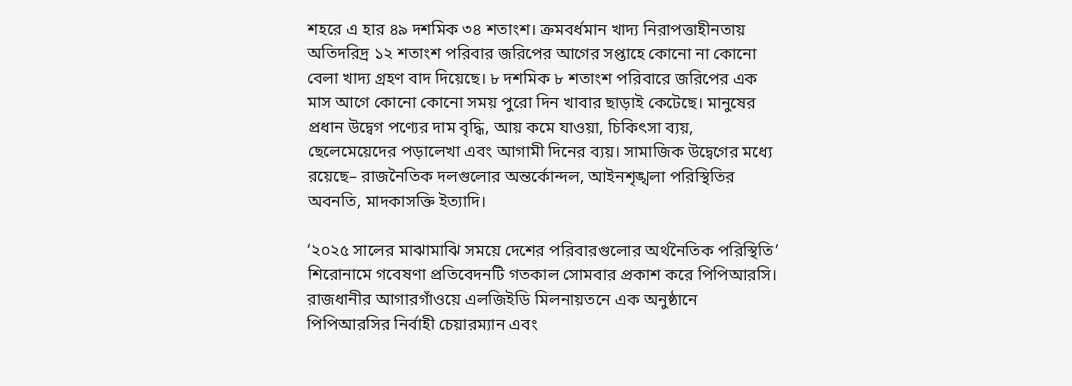শহরে এ হার ৪৯ দশমিক ৩৪ শতাংশ। ক্রমবর্ধমান খাদ্য নিরাপত্তাহীনতায় অতিদরিদ্র ১২ শতাংশ পরিবার জরিপের আগের সপ্তাহে কোনো না কোনো বেলা খাদ্য গ্রহণ বাদ দিয়েছে। ৮ দশমিক ৮ শতাংশ পরিবারে জরিপের এক মাস আগে কোনো কোনো সময় পুরো দিন খাবার ছাড়াই কেটেছে। মানুষের প্রধান উদ্বেগ পণ্যের দাম বৃদ্ধি, আয় কমে যাওয়া, চিকিৎসা ব্যয়, ছেলেমেয়েদের পড়ালেখা এবং আগামী দিনের ব্যয়। সামাজিক উদ্বেগের মধ্যে রয়েছে– রাজনৈতিক দলগুলোর অন্তর্কোন্দল, আইনশৃঙ্খলা পরিস্থিতির অবনতি, মাদকাসক্তি ইত্যাদি।

‘২০২৫ সালের মাঝামাঝি সময়ে দেশের পরিবারগুলোর অর্থনৈতিক পরিস্থিতি’ শিরোনামে গবেষণা প্রতিবেদনটি গতকাল সোমবার প্রকাশ করে পিপিআরসি। রাজধানীর আগারগাঁওয়ে এলজিইডি মিলনায়তনে এক অনুষ্ঠানে পিপিআরসির নির্বাহী চেয়ারম্যান এবং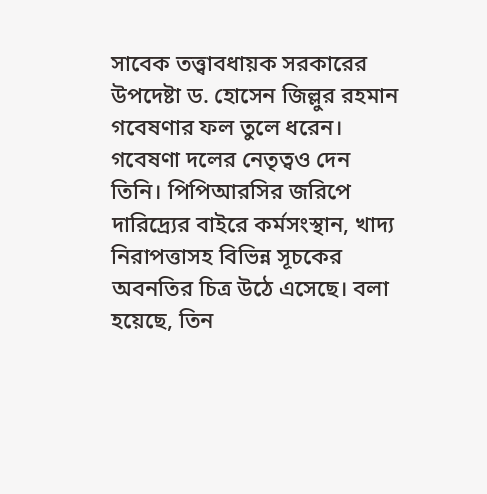সাবেক তত্ত্বাবধায়ক সরকারের উপদেষ্টা ড. হোসেন জিল্লুর রহমান গবেষণার ফল তুলে ধরেন। গবেষণা দলের নেতৃত্বও দেন তিনি। পিপিআরসির জরিপে দারিদ্র্যের বাইরে কর্মসংস্থান, খাদ্য নিরাপত্তাসহ বিভিন্ন সূচকের অবনতির চিত্র উঠে এসেছে। বলা হয়েছে, তিন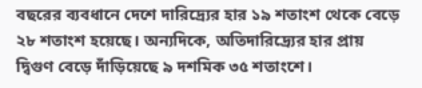বছরের ব্যবধানে দেশে দারিদ্র্যের হার ১৯ শতাংশ থেকে বেড়ে ২৮ শতাংশ হয়েছে। অন্যদিকে, অতিদারিদ্র্যের হার প্রায় দ্বিগুণ বেড়ে দাঁড়িয়েছে ৯ দশমিক ৩৫ শতাংশে।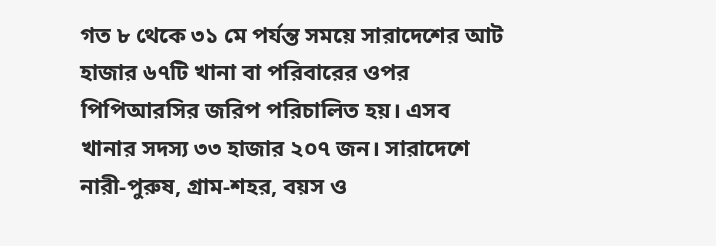গত ৮ থেকে ৩১ মে পর্যন্ত সময়ে সারাদেশের আট হাজার ৬৭টি খানা বা পরিবারের ওপর পিপিআরসির জরিপ পরিচালিত হয়। এসব খানার সদস্য ৩৩ হাজার ২০৭ জন। সারাদেশে নারী-পুরুষ, গ্রাম-শহর, বয়স ও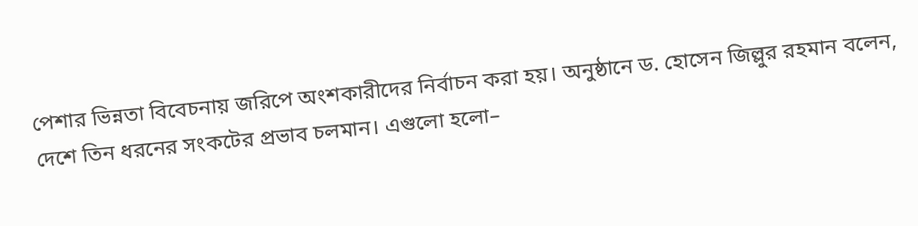পেশার ভিন্নতা বিবেচনায় জরিপে অংশকারীদের নির্বাচন করা হয়। অনুষ্ঠানে ড. হোসেন জিল্লুর রহমান বলেন, দেশে তিন ধরনের সংকটের প্রভাব চলমান। এগুলো হলো–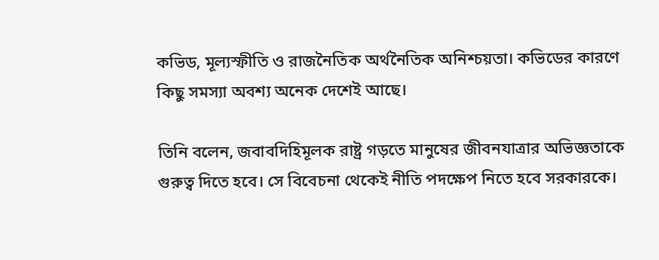কভিড, মূল্যস্ফীতি ও রাজনৈতিক অর্থনৈতিক অনিশ্চয়তা। কভিডের কারণে কিছু সমস্যা অবশ্য অনেক দেশেই আছে।

তিনি বলেন, জবাবদিহিমূলক রাষ্ট্র গড়তে মানুষের জীবনযাত্রার অভিজ্ঞতাকে গুরুত্ব দিতে হবে। সে বিবেচনা থেকেই নীতি পদক্ষেপ নিতে হবে সরকারকে।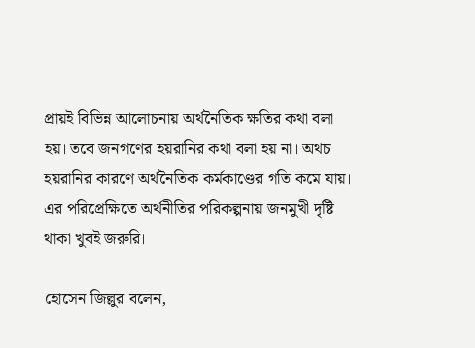প্রায়ই বিভিন্ন আলোচনায় অর্থনৈতিক ক্ষতির কথা বলা হয়। তবে জনগণের হয়রানির কথা বলা হয় না। অথচ হয়রানির কারণে অর্থনৈতিক কর্মকাণ্ডের গতি কমে যায়। এর পরিপ্রেক্ষিতে অর্থনীতির পরিকল্পনায় জনমুখী দৃষ্টি থাকা খুবই জরুরি।

হোসেন জিল্লুর বলেন,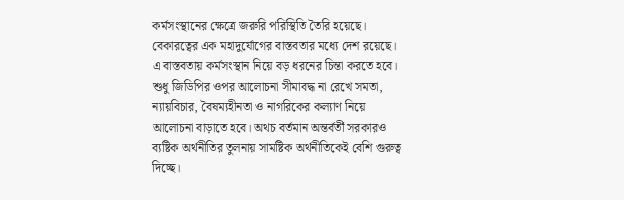কর্মসংস্থানের ক্ষেত্রে জরুরি পরিস্থিতি তৈরি হয়েছে। বেকারত্বের এক মহাদুর্যোগের বাস্তবতার মধ্যে দেশ রয়েছে। এ বাস্তবতায় কর্মসংস্থান নিয়ে বড় ধরনের চিন্তা করতে হবে। শুধু জিডিপির ওপর আলোচনা সীমাবদ্ধ না রেখে সমতা, ন্যায়বিচার, বৈষম্যহীনতা ও নাগরিকের কল্যাণ নিয়ে আলোচনা বাড়াতে হবে। অথচ বর্তমান অন্তর্বর্তী সরকারও ব্যষ্টিক অর্থনীতির তুলনায় সামষ্টিক অর্থনীতিকেই বেশি গুরুত্ব দিচ্ছে।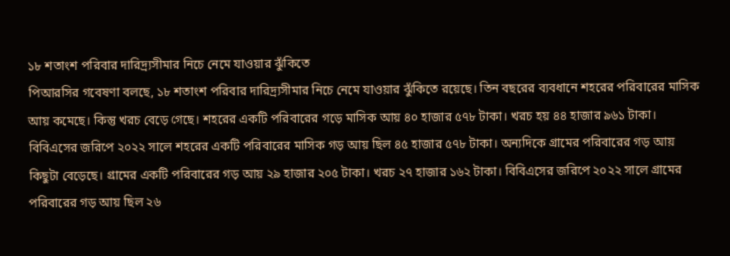১৮ শতাংশ পরিবার দারিদ্র্যসীমার নিচে নেমে যাওয়ার ঝুঁকিতে
পিআরসির গবেষণা বলছে, ১৮ শতাংশ পরিবার দারিদ্র্যসীমার নিচে নেমে যাওয়ার ঝুঁকিতে রয়েছে। তিন বছরের ব্যবধানে শহরের পরিবারের মাসিক আয় কমেছে। কিন্তু খরচ বেড়ে গেছে। শহরের একটি পরিবারের গড়ে মাসিক আয় ৪০ হাজার ৫৭৮ টাকা। খরচ হয় ৪৪ হাজার ৯৬১ টাকা। বিবিএসের জরিপে ২০২২ সালে শহরের একটি পরিবারের মাসিক গড় আয় ছিল ৪৫ হাজার ৫৭৮ টাকা। অন্যদিকে গ্রামের পরিবারের গড় আয় কিছুটা বেড়েছে। গ্রামের একটি পরিবারের গড় আয় ২৯ হাজার ২০৫ টাকা। খরচ ২৭ হাজার ১৬২ টাকা। বিবিএসের জরিপে ২০২২ সালে গ্রামের পরিবারের গড় আয় ছিল ২৬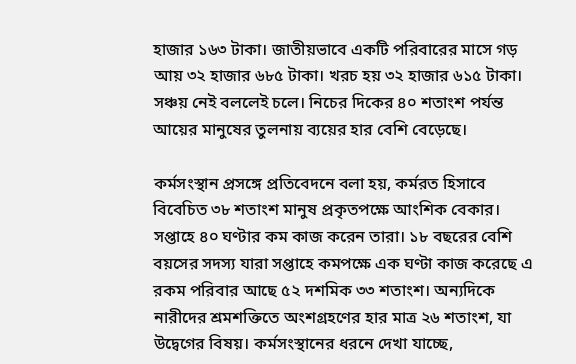হাজার ১৬৩ টাকা। জাতীয়ভাবে একটি পরিবারের মাসে গড় আয় ৩২ হাজার ৬৮৫ টাকা। খরচ হয় ৩২ হাজার ৬১৫ টাকা। সঞ্চয় নেই বললেই চলে। নিচের দিকের ৪০ শতাংশ পর্যন্ত আয়ের মানুষের তুলনায় ব্যয়ের হার বেশি বেড়েছে।

কর্মসংস্থান প্রসঙ্গে প্রতিবেদনে বলা হয়, কর্মরত হিসাবে বিবেচিত ৩৮ শতাংশ মানুষ প্রকৃতপক্ষে আংশিক বেকার। সপ্তাহে ৪০ ঘণ্টার কম কাজ করেন তারা। ১৮ বছরের বেশি বয়সের সদস্য যারা সপ্তাহে কমপক্ষে এক ঘণ্টা কাজ করেছে এ রকম পরিবার আছে ৫২ দশমিক ৩৩ শতাংশ। অন্যদিকে নারীদের শ্রমশক্তিতে অংশগ্রহণের হার মাত্র ২৬ শতাংশ, যা উদ্বেগের বিষয়। কর্মসংস্থানের ধরনে দেখা যাচ্ছে,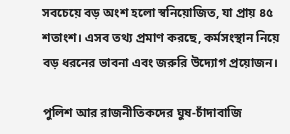সবচেয়ে বড় অংশ হলো স্বনিয়োজিত, যা প্রায় ৪৫ শতাংশ। এসব তথ্য প্রমাণ করছে, কর্মসংস্থান নিয়ে বড় ধরনের ভাবনা এবং জরুরি উদ্যোগ প্রয়োজন।

পুলিশ আর রাজনীতিকদের ঘুষ-চাঁদাবাজি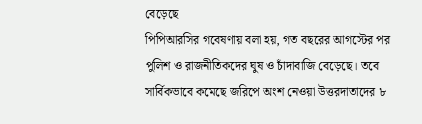বেড়েছে
পিপিআরসির গবেষণায় বলা হয়, গত বছরের আগস্টের পর পুলিশ ও রাজনীতিকদের ঘুষ ও চাঁদাবাজি বেড়েছে। তবে সার্বিকভাবে কমেছে জরিপে অংশ নেওয়া উত্তরদাতাদের ৮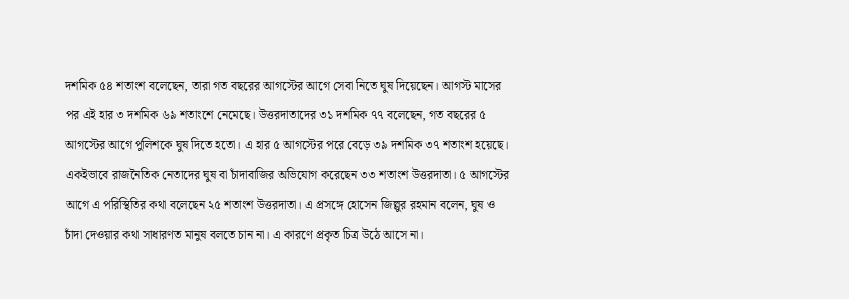দশমিক ৫৪ শতাংশ বলেছেন, তারা গত বছরের আগস্টের আগে সেবা নিতে ঘুষ দিয়েছেন। আগস্ট মাসের পর এই হার ৩ দশমিক ৬৯ শতাংশে নেমেছে। উত্তরদাতাদের ৩১ দশমিক ৭৭ বলেছেন, গত বছরের ৫ আগস্টের আগে পুলিশকে ঘুষ দিতে হতো। এ হার ৫ আগস্টের পরে বেড়ে ৩৯ দশমিক ৩৭ শতাংশ হয়েছে। একইভাবে রাজনৈতিক নেতাদের ঘুষ বা চাঁদাবাজির অভিযোগ করেছেন ৩৩ শতাংশ উত্তরদাতা। ৫ আগস্টের আগে এ পরিস্থিতির কথা বলেছেন ২৫ শতাংশ উত্তরদাতা। এ প্রসঙ্গে হোসেন জিল্লুর রহমান বলেন, ঘুষ ও চাঁদা দেওয়ার কথা সাধারণত মানুষ বলতে চান না। এ কারণে প্রকৃত চিত্র উঠে আসে না।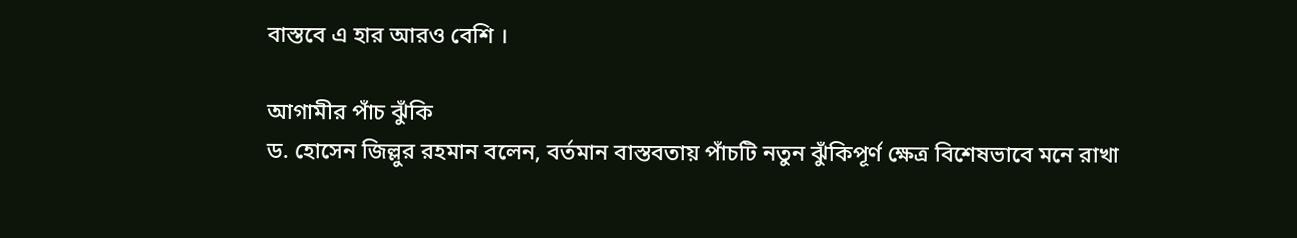বাস্তবে এ হার আরও বেশি ।

আগামীর পাঁচ ঝুঁকি
ড. হোসেন জিল্লুর রহমান বলেন, বর্তমান বাস্তবতায় পাঁচটি নতুন ঝুঁকিপূর্ণ ক্ষেত্র বিশেষভাবে মনে রাখা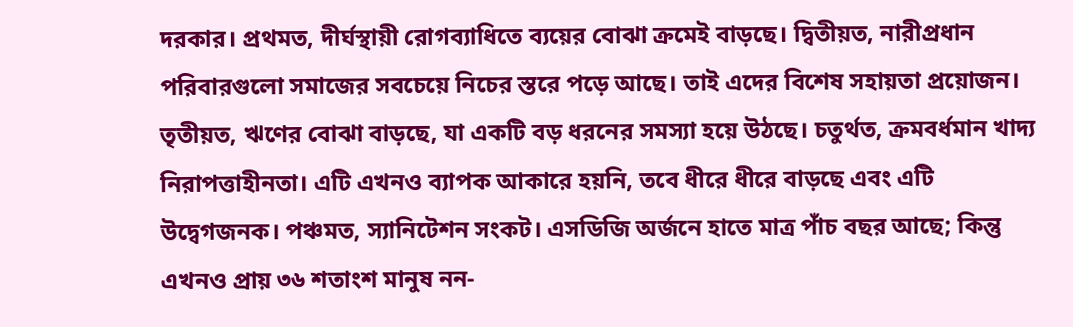দরকার। প্রথমত, দীর্ঘস্থায়ী রোগব্যাধিতে ব্যয়ের বোঝা ক্রমেই বাড়ছে। দ্বিতীয়ত, নারীপ্রধান পরিবারগুলো সমাজের সবচেয়ে নিচের স্তরে পড়ে আছে। তাই এদের বিশেষ সহায়তা প্রয়োজন। তৃতীয়ত, ঋণের বোঝা বাড়ছে, যা একটি বড় ধরনের সমস্যা হয়ে উঠছে। চতুর্থত, ক্রমবর্ধমান খাদ্য নিরাপত্তাহীনতা। এটি এখনও ব্যাপক আকারে হয়নি, তবে ধীরে ধীরে বাড়ছে এবং এটি উদ্বেগজনক। পঞ্চমত, স্যানিটেশন সংকট। এসডিজি অর্জনে হাতে মাত্র পাঁচ বছর আছে; কিন্তু এখনও প্রায় ৩৬ শতাংশ মানুষ নন-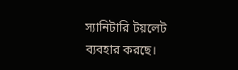স্যানিটারি টয়লেট ব্যবহার করছে।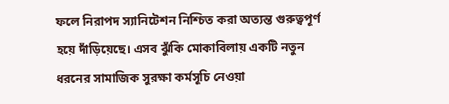ফলে নিরাপদ স্যানিটেশন নিশ্চিত করা অত্যন্ত গুরুত্বপূর্ণ হয়ে দাঁড়িয়েছে। এসব ঝুঁকি মোকাবিলায় একটি নতুন ধরনের সামাজিক সুরক্ষা কর্মসূচি নেওয়া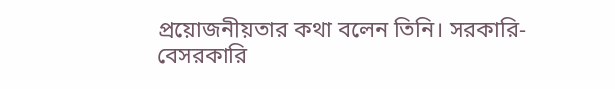প্রয়োজনীয়তার কথা বলেন তিনি। সরকারি-বেসরকারি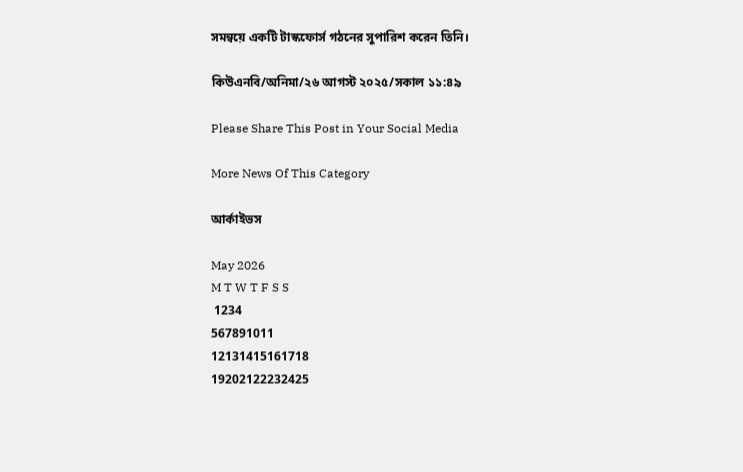সমন্বয়ে একটি টাস্কফোর্স গঠনের সুপারিশ করেন তিনি।

কিউএনবি/অনিমা/২৬ আগস্ট ২০২৫/সকাল ১১:৪৯

Please Share This Post in Your Social Media

More News Of This Category

আর্কাইভস

May 2026
M T W T F S S
 1234
567891011
12131415161718
19202122232425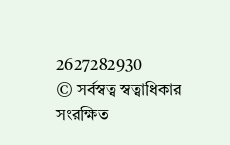2627282930
© সর্বস্বত্ব স্বত্বাধিকার সংরক্ষিত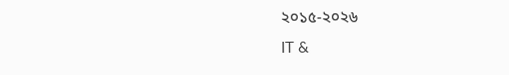২০১৫-২০২৬
IT &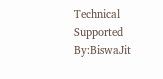Technical Supported By:BiswaJit